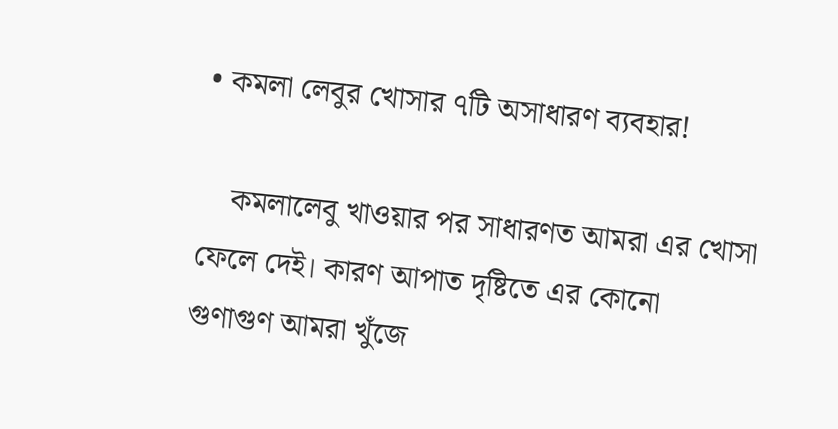• কমলা লেবুর খোসার ৭টি অসাধারণ ব্যবহার!

    কমলালেবু খাওয়ার পর সাধারণত আমরা এর খোসা ফেলে দেই। কারণ আপাত দৃষ্টিতে এর কোনো গুণাগুণ আমরা খুঁজে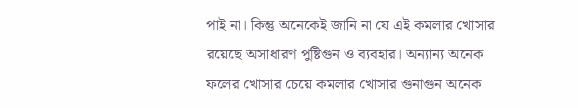পাই না। কিন্তু অনেকেই জানি না যে এই কমলার খোসার রয়েছে অসাধারণ পুষ্টিগুন ও ব্যবহার। অন্যান্য অনেক ফলের খোসার চেয়ে কমলার খোসার গুনাগুন অনেক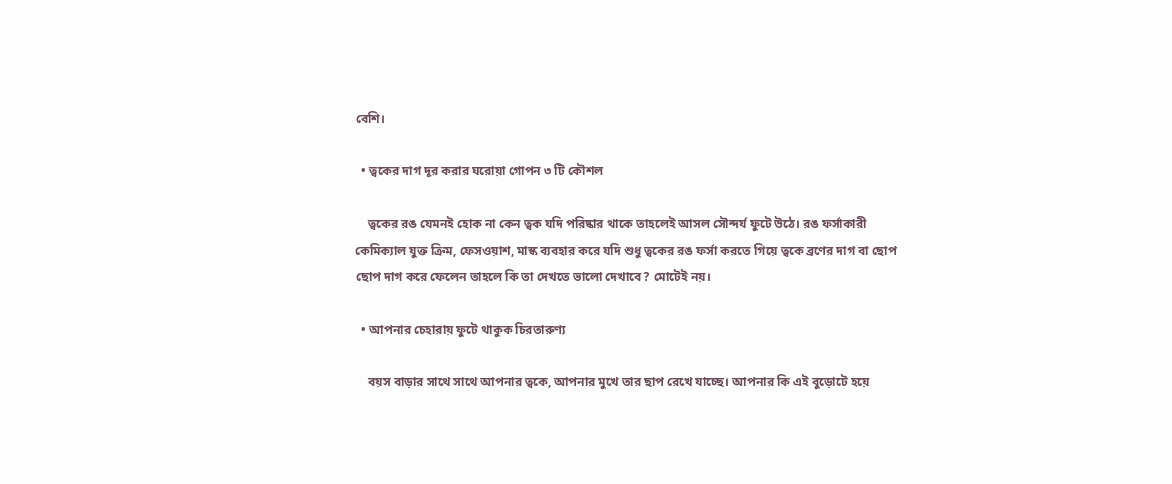বেশি।

  • ত্বকের দাগ দূর করার ঘরোয়া গোপন ৩ টি কৌশল

    ত্বকের রঙ যেমনই হোক না কেন ত্বক যদি পরিষ্কার থাকে তাহলেই আসল সৌন্দর্য ফুটে উঠে। রঙ ফর্সাকারী কেমিক্যাল যুক্ত ক্রিম, ফেসওয়াশ, মাস্ক ব্যবহার করে যদি শুধু ত্বকের রঙ ফর্সা করতে গিয়ে ত্বকে ব্রণের দাগ বা ছোপ ছোপ দাগ করে ফেলেন তাহলে কি তা দেখতে ভালো দেখাবে? মোটেই নয়।

  • আপনার চেহারায় ফুটে থাকুক চিরতারুণ্য

    বয়স বাড়ার সাথে সাথে আপনার ত্বকে, আপনার মুখে তার ছাপ রেখে যাচ্ছে। আপনার কি এই বুড়োটে হয়ে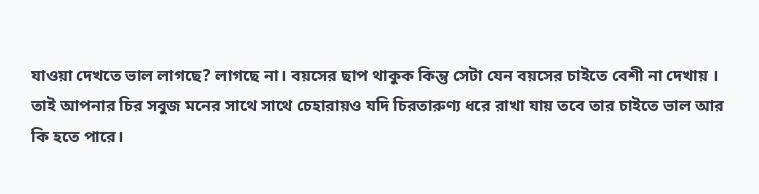যাওয়া দেখতে ভাল লাগছে? লাগছে না। বয়সের ছাপ থাকুক কিন্তু সেটা যেন বয়সের চাইতে বেশী না দেখায় । তাই আপনার চির সবুজ মনের সাথে সাথে চেহারায়ও যদি চিরতারুণ্য ধরে রাখা যায় তবে তার চাইতে ভাল আর কি হতে পারে।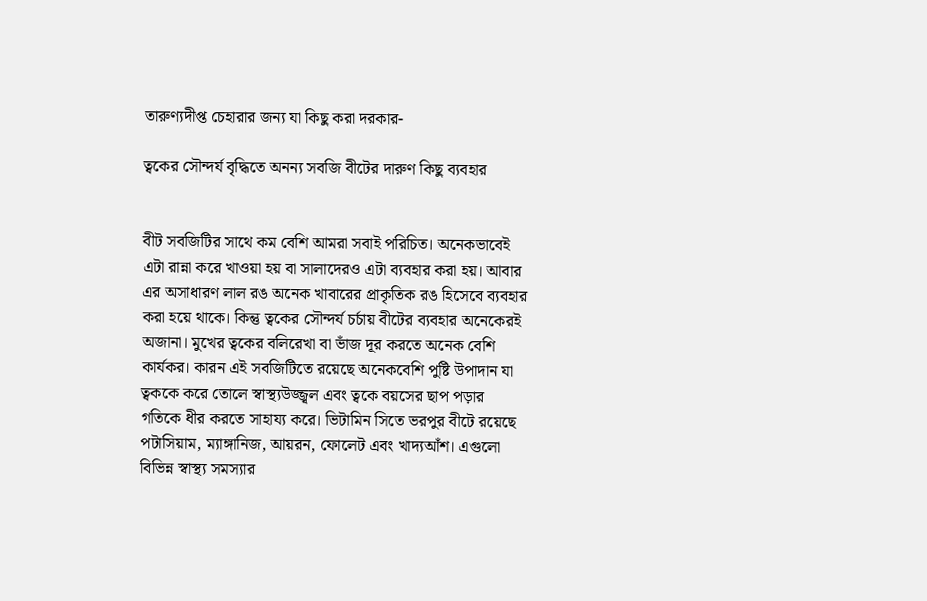তারুণ্যদীপ্ত চেহারার জন্য যা কিছু করা দরকার-

ত্বকের সৌন্দর্য বৃদ্ধিতে অনন্য সবজি বীটের দারুণ কিছু ব্যবহার


বীট সবজিটির সাথে কম বেশি আমরা সবাই পরিচিত। অনেকভাবেই এটা রান্না করে খাওয়া হয় বা সালাদেরও এটা ব্যবহার করা হয়। আবার এর অসাধারণ লাল রঙ অনেক খাবারের প্রাকৃতিক রঙ হিসেবে ব্যবহার করা হয়ে থাকে। কিন্তু ত্বকের সৌন্দর্য চর্চায় বীটের ব্যবহার অনেকেরই অজানা। মুখের ত্বকের বলিরেখা বা ভাঁজ দূর করতে অনেক বেশি কার্যকর। কারন এই সবজিটিতে রয়েছে অনেকবেশি পুষ্টি উপাদান যা ত্বককে করে তোলে স্বাস্থ্যউজ্জ্বল এবং ত্বকে বয়সের ছাপ পড়ার গতিকে ধীর করতে সাহায্য করে। ভিটামিন সিতে ভরপুর বীটে রয়েছে পটাসিয়াম, ম্যাঙ্গানিজ, আয়রন, ফোলেট এবং খাদ্যআঁশ। এগুলো বিভিন্ন স্বাস্থ্য সমস্যার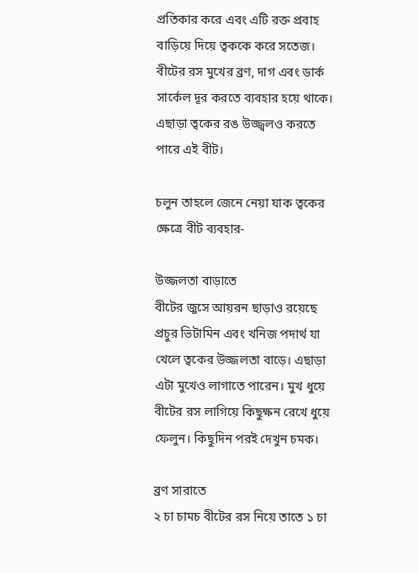প্রতিকার করে এবং এটি রক্ত প্রবাহ বাড়িয়ে দিয়ে ত্বককে করে সতেজ। বীটের রস মুখের ব্রণ, দাগ এবং ডার্ক সার্কেল দূর করতে ব্যবহার হয়ে থাকে। এছাড়া ত্বকের রঙ উজ্জ্বলও করতে পারে এই বীট।

চলুন তাহলে জেনে নেয়া যাক ত্বকের ক্ষেত্রে বীট ব্যবহার-

উজ্জলতা বাড়াতে
বীটের জুসে আয়রন ছাড়াও রয়েছে প্রচুর ভিটামিন এবং খনিজ পদার্থ যা খেলে ত্বকের উজ্জলতা বাড়ে। এছাড়া এটা মুখেও লাগাতে পারেন। মুখ ধুয়ে বীটের রস লাগিয়ে কিছুক্ষন রেখে ধুয়ে ফেলুন। কিছুদিন পরই দেখুন চমক।

ব্রণ সারাতে
২ চা চামচ বীটের রস নিয়ে তাতে ১ চা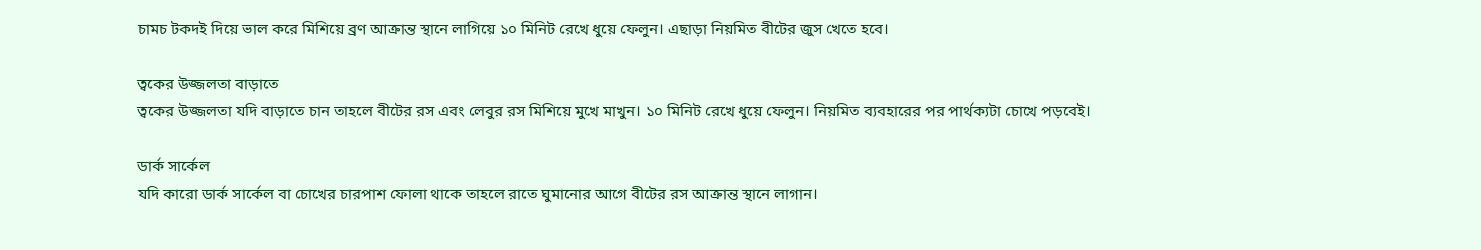চামচ টকদই দিয়ে ভাল করে মিশিয়ে ব্রণ আক্রান্ত স্থানে লাগিয়ে ১০ মিনিট রেখে ধুয়ে ফেলুন। এছাড়া নিয়মিত বীটের জুস খেতে হবে।

ত্বকের উজ্জলতা বাড়াতে
ত্বকের উজ্জলতা যদি বাড়াতে চান তাহলে বীটের রস এবং লেবুর রস মিশিয়ে মুখে মাখুন। ১০ মিনিট রেখে ধুয়ে ফেলুন। নিয়মিত ব্যবহারের পর পার্থক্যটা চোখে পড়বেই।

ডার্ক সার্কেল
যদি কারো ডার্ক সার্কেল বা চোখের চারপাশ ফোলা থাকে তাহলে রাতে ঘুমানোর আগে বীটের রস আক্রান্ত স্থানে লাগান।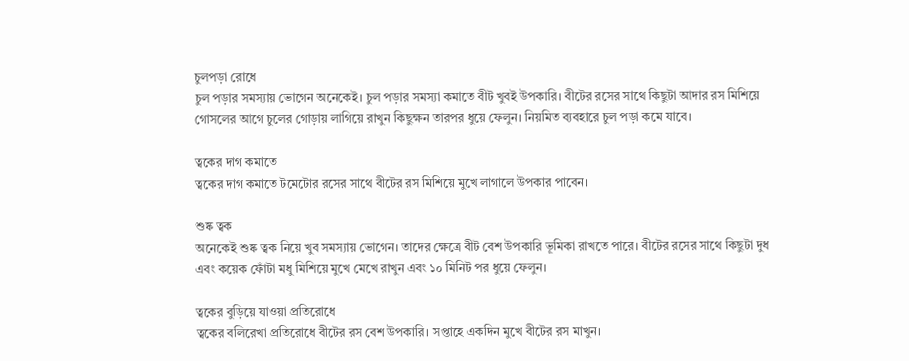চুলপড়া রোধে
চুল পড়ার সমস্যায় ভোগেন অনেকেই। চুল পড়ার সমস্যা কমাতে বীট খুবই উপকারি। বীটের রসের সাথে কিছুটা আদার রস মিশিয়ে গোসলের আগে চুলের গোড়ায় লাগিয়ে রাখুন কিছুক্ষন তারপর ধুয়ে ফেলুন। নিয়মিত ব্যবহারে চুল পড়া কমে যাবে।

ত্বকের দাগ কমাতে
ত্বকের দাগ কমাতে টমেটোর রসের সাথে বীটের রস মিশিয়ে মুখে লাগালে উপকার পাবেন।

শুষ্ক ত্বক
অনেকেই শুষ্ক ত্বক নিয়ে খুব সমস্যায় ভোগেন। তাদের ক্ষেত্রে বীট বেশ উপকারি ভূমিকা রাখতে পারে। বীটের রসের সাথে কিছুটা দুধ এবং কয়েক ফোঁটা মধু মিশিয়ে মুখে মেখে রাখুন এবং ১০ মিনিট পর ধুয়ে ফেলুন।

ত্বকের বুড়িয়ে যাওয়া প্রতিরোধে
ত্বকের বলিরেখা প্রতিরোধে বীটের রস বেশ উপকারি। সপ্তাহে একদিন মুখে বীটের রস মাখুন।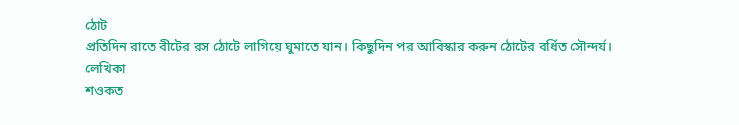ঠোট
প্রতিদিন রাতে বীটের রস ঠোটে লাগিয়ে ঘুমাতে যান। কিছুদিন পর আবিস্কার করুন ঠোটের বর্ধিত সৌন্দর্য।
লেখিকা
শওকত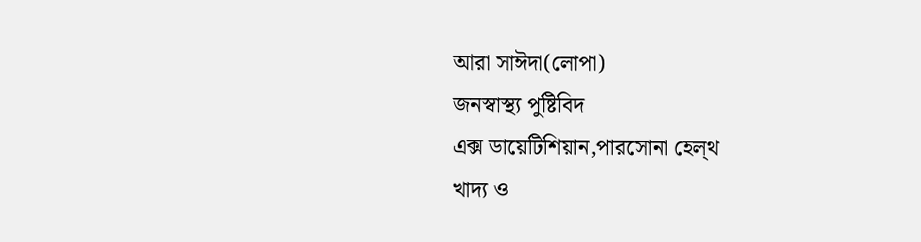আরা সাঈদা(লোপা)
জনস্বাস্থ্য পুষ্টিবিদ
এক্স ডায়েটিশিয়ান,পারসোনা হেল্‌থ
খাদ্য ও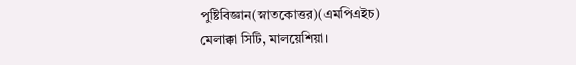পুষ্টিবিজ্ঞান(স্নাতকোত্তর)(এমপিএইচ)
মেলাক্কা সিটি, মালয়েশিয়া।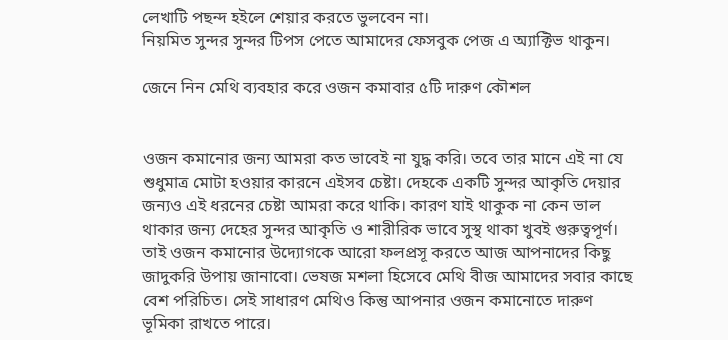লেখাটি পছন্দ হইলে শেয়ার করতে ভুলবেন না।
নিয়মিত সুন্দর সুন্দর টিপস পেতে আমাদের ফেসবুক পেজ এ অ্যাক্টিভ থাকুন।

জেনে নিন মেথি ব্যবহার করে ওজন কমাবার ৫টি দারুণ কৌশল


ওজন কমানোর জন্য আমরা কত ভাবেই না যুদ্ধ করি। তবে তার মানে এই না যে শুধুমাত্র মোটা হওয়ার কারনে এইসব চেষ্টা। দেহকে একটি সুন্দর আকৃতি দেয়ার জন্যও এই ধরনের চেষ্টা আমরা করে থাকি। কারণ যাই থাকুক না কেন ভাল থাকার জন্য দেহের সুন্দর আকৃতি ও শারীরিক ভাবে সুস্থ থাকা খুবই গুরুত্বপূর্ণ। তাই ওজন কমানোর উদ্যোগকে আরো ফলপ্রসূ করতে আজ আপনাদের কিছু জাদুকরি উপায় জানাবো। ভেষজ মশলা হিসেবে মেথি বীজ আমাদের সবার কাছে বেশ পরিচিত। সেই সাধারণ মেথিও কিন্তু আপনার ওজন কমানোতে দারুণ ভূমিকা রাখতে পারে।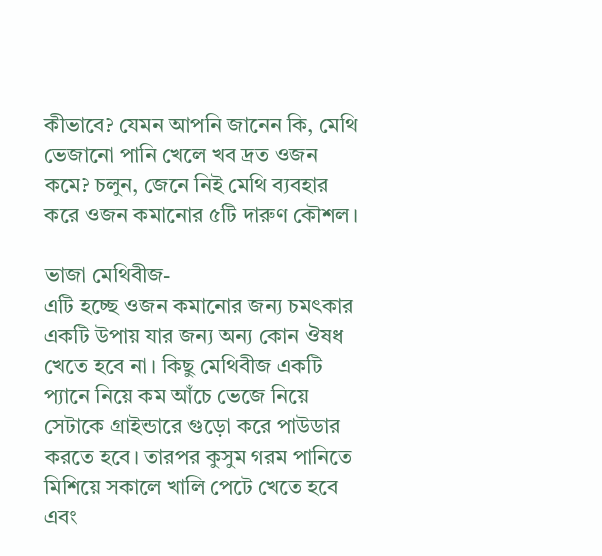কীভাবে? যেমন আপনি জানেন কি, মেথি ভেজানো পানি খেলে খব দ্রত ওজন কমে? চলুন, জেনে নিই মেথি ব্যবহার করে ওজন কমানোর ৫টি দারুণ কৌশল।

ভাজা মেথিবীজ-
এটি হচ্ছে ওজন কমানোর জন্য চমৎকার একটি উপায় যার জন্য অন্য কোন ঔষধ খেতে হবে না। কিছু মেথিবীজ একটি প্যানে নিয়ে কম আঁচে ভেজে নিয়ে সেটাকে গ্রাইন্ডারে গুড়ো করে পাউডার করতে হবে। তারপর কুসুম গরম পানিতে মিশিয়ে সকালে খালি পেটে খেতে হবে এবং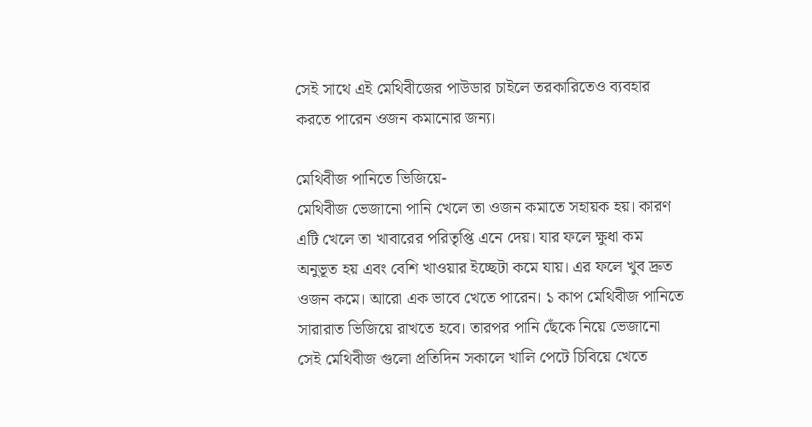সেই সাথে এই মেথিবীজের পাউডার চাইলে তরকারিতেও ব্যবহার করতে পারেন ওজন কমানোর জন্য।

মেথিবীজ পানিতে ভিজিয়ে-
মেথিবীজ ভেজানো পানি খেলে তা ওজন কমাতে সহায়ক হয়। কারণ এটি খেলে তা খাবারের পরিতৃপ্তি এনে দেয়। যার ফলে ক্ষুধা কম অনুভূত হয় এবং বেশি খাওয়ার ইচ্ছেটা কমে যায়। এর ফলে খুব দ্রুত ওজন কমে। আরো এক ভাবে খেতে পারেন। ১ কাপ মেথিবীজ পানিতে সারারাত ভিজিয়ে রাখতে হবে। তারপর পানি ছেঁকে নিয়ে ভেজানো সেই মেথিবীজ গুলো প্রতিদিন সকালে খালি পেটে চিবিয়ে খেতে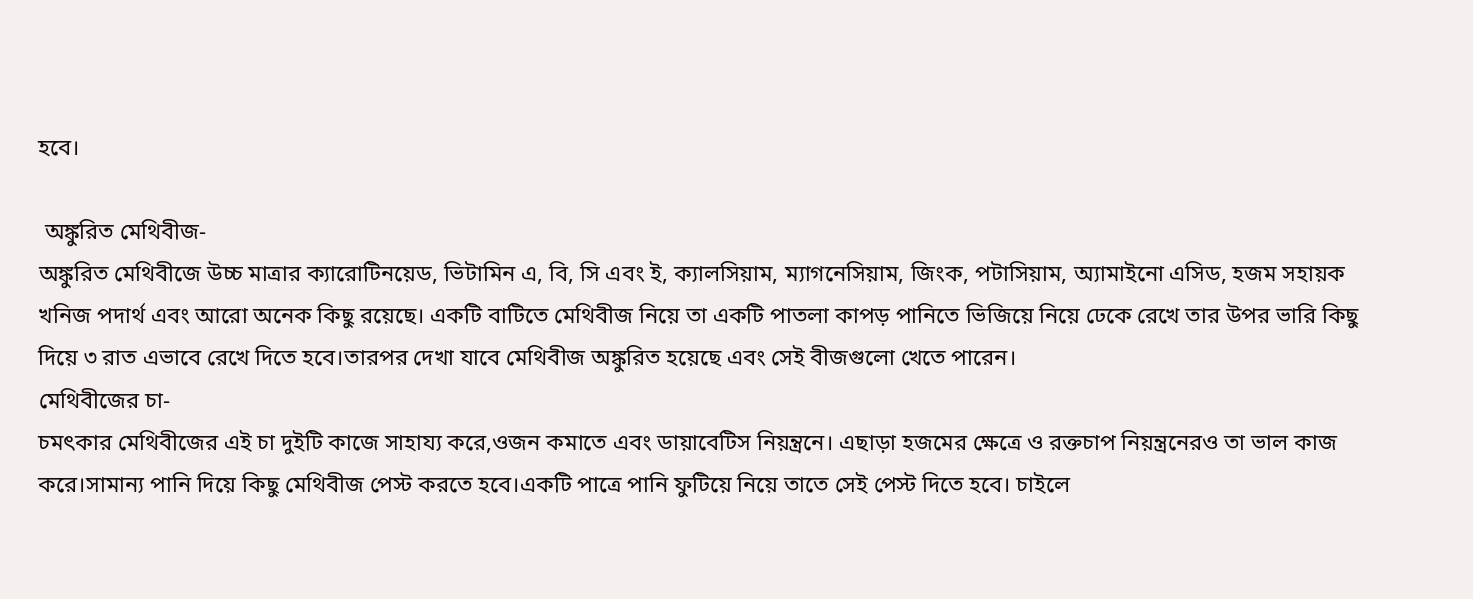হবে।

 অঙ্কুরিত মেথিবীজ-
অঙ্কুরিত মেথিবীজে উচ্চ মাত্রার ক্যারোটিনয়েড, ভিটামিন এ, বি, সি এবং ই, ক্যালসিয়াম, ম্যাগনেসিয়াম, জিংক, পটাসিয়াম, অ্যামাইনো এসিড, হজম সহায়ক খনিজ পদার্থ এবং আরো অনেক কিছু রয়েছে। একটি বাটিতে মেথিবীজ নিয়ে তা একটি পাতলা কাপড় পানিতে ভিজিয়ে নিয়ে ঢেকে রেখে তার উপর ভারি কিছু দিয়ে ৩ রাত এভাবে রেখে দিতে হবে।তারপর দেখা যাবে মেথিবীজ অঙ্কুরিত হয়েছে এবং সেই বীজগুলো খেতে পারেন।
মেথিবীজের চা-
চমৎকার মেথিবীজের এই চা দুইটি কাজে সাহায্য করে,ওজন কমাতে এবং ডায়াবেটিস নিয়ন্ত্রনে। এছাড়া হজমের ক্ষেত্রে ও রক্তচাপ নিয়ন্ত্রনেরও তা ভাল কাজ করে।সামান্য পানি দিয়ে কিছু মেথিবীজ পেস্ট করতে হবে।একটি পাত্রে পানি ফুটিয়ে নিয়ে তাতে সেই পেস্ট দিতে হবে। চাইলে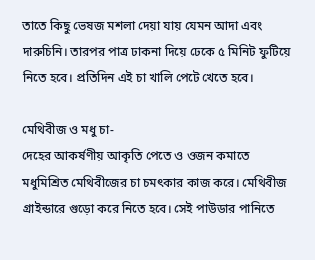তাতে কিছু ভেষজ মশলা দেয়া যায় যেমন আদা এবং দারুচিনি। তারপর পাত্র ঢাকনা দিয়ে ঢেকে ৫ মিনিট ফুটিয়ে নিতে হবে। প্রতিদিন এই চা খালি পেটে খেতে হবে।

মেথিবীজ ও মধু চা-
দেহের আকর্ষণীয় আকৃতি পেতে ও ওজন কমাতে মধুমিশ্রিত মেথিবীজের চা চমৎকার কাজ করে। মেথিবীজ গ্রাইন্ডারে গুড়ো করে নিতে হবে। সেই পাউডার পানিতে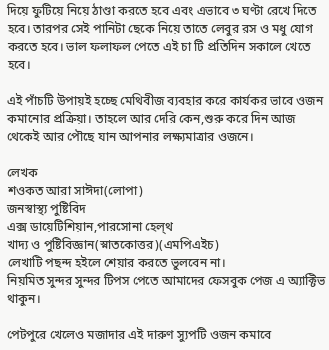দিয়ে ফুটিয়ে নিয়ে ঠাণ্ডা করতে হবে এবং এভাবে ৩ ঘণ্টা রেখে দিতে হবে। তারপর সেই পানিটা ছেকে নিয়ে তাতে লেবুর রস ও মধু যোগ করতে হবে। ভাল ফলাফল পেতে এই চা টি প্রতিদিন সকালে খেতে হবে।

এই পাঁচটি উপায়ই হচ্ছে মেথিবীজ ব্যবহার করে কার্যকর ভাবে ওজন কমানোর প্রক্রিয়া। তাহলে আর দেরি কেন,শুরু করে দিন আজ থেকেই আর পৌছে যান আপনার লক্ষ্যমাত্রার ওজনে।

লেখক
শওকত আরা সাঈদা(লোপা)
জনস্বাস্থ্য পুষ্টিবিদ
এক্স ডায়েটিশিয়ান,পারসোনা হেল্‌থ
খাদ্য ও পুষ্টিবিজ্ঞান(স্নাতকোত্তর)(এমপিএইচ)
লেখাটি পছন্দ হইলে শেয়ার করতে ভুলবেন না।
নিয়মিত সুন্দর সুন্দর টিপস পেতে আমাদের ফেসবুক পেজ এ অ্যাক্টিভ থাকুন।

পেটপুরে খেলেও মজাদার এই দারুণ স্যুপটি ওজন কমাবে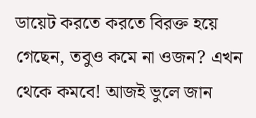ডায়েট করতে করতে বিরক্ত হয়ে গেছেন, তবুও কমে না ওজন? এখন থেকে কমবে! আজই ভুলে জান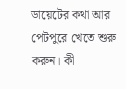ডায়েটের কথা আর পেটপুরে খেতে শুরু করুন। কী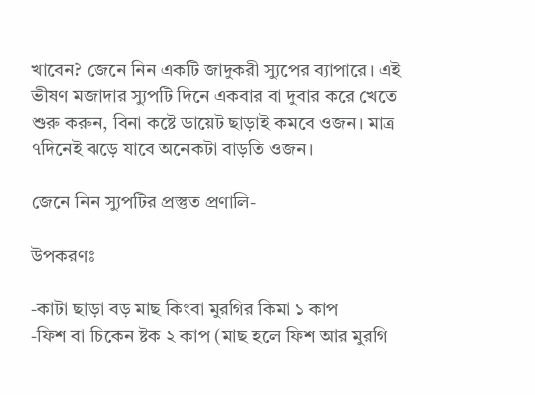খাবেন? জেনে নিন একটি জাদুকরী স্যুপের ব্যাপারে। এই ভীষণ মজাদার স্যুপটি দিনে একবার বা দুবার করে খেতে শুরু করুন, বিনা কষ্টে ডায়েট ছাড়াই কমবে ওজন। মাত্র ৭দিনেই ঝড়ে যাবে অনেকটা বাড়তি ওজন।

জেনে নিন স্যুপটির প্রস্তুত প্রণালি-

উপকরণঃ

-কাটা ছাড়া বড় মাছ কিংবা মুরগির কিমা ১ কাপ
-ফিশ বা চিকেন ষ্টক ২ কাপ (মাছ হলে ফিশ আর মুরগি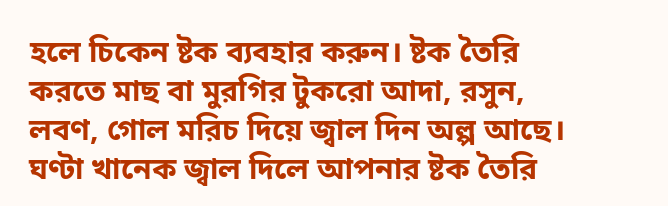হলে চিকেন ষ্টক ব্যবহার করুন। ষ্টক তৈরি করতে মাছ বা মুরগির টুকরো আদা, রসুন, লবণ, গোল মরিচ দিয়ে জ্বাল দিন অল্প আছে। ঘণ্টা খানেক জ্বাল দিলে আপনার ষ্টক তৈরি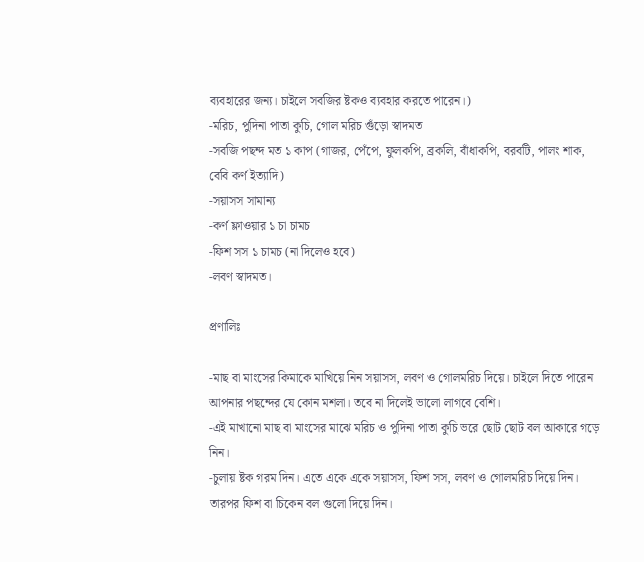ব্যবহারের জন্য। চাইলে সবজির ষ্টকও ব্যবহার করতে পারেন।)
-মরিচ, পুদিনা পাতা কুচি, গোল মরিচ গুঁড়ো স্বাদমত
-সবজি পছন্দ মত ১ কাপ (গাজর, পেঁপে, ফুলকপি, ব্রকলি, বাঁধাকপি, বরবটি, পালং শাক, বেবি কর্ণ ইত্যাদি)
-সয়াসস সামান্য
-কর্ণ ফ্লাওয়ার ১ চা চামচ
-ফিশ সস ১ চামচ (না দিলেও হবে)
-লবণ স্বাদমত।

প্রণালিঃ

-মাছ বা মাংসের কিমাকে মাখিয়ে নিন সয়াসস, লবণ ও গোলমরিচ দিয়ে। চাইলে দিতে পারেন আপনার পছন্দের যে কোন মশলা। তবে না দিলেই ভালো লাগবে বেশি।
-এই মাখানো মাছ বা মাংসের মাঝে মরিচ ও পুদিনা পাতা কুচি ভরে ছোট ছোট বল আকারে গড়ে নিন।
-চুলায় ষ্টক গরম দিন। এতে একে একে সয়াসস, ফিশ সস, লবণ ও গোলমরিচ দিয়ে দিন। তারপর ফিশ বা চিকেন বল গুলো দিয়ে দিন।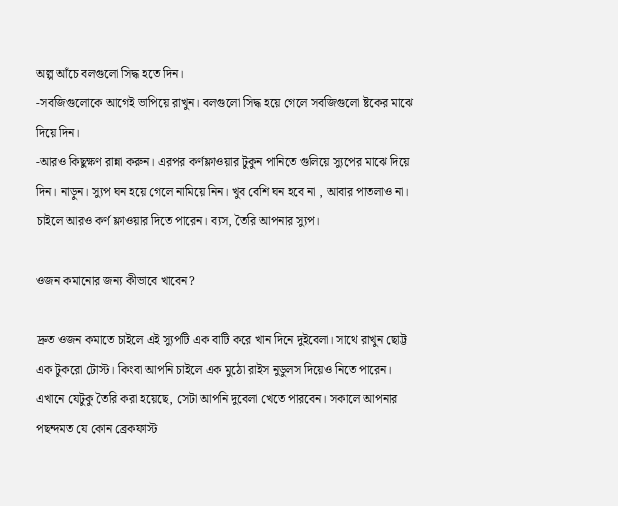অল্প আঁচে বলগুলো সিদ্ধ হতে দিন।
-সবজিগুলোকে আগেই ভাপিয়ে রাখুন। বলগুলো সিদ্ধ হয়ে গেলে সবজিগুলো ষ্টকের মাঝে দিয়ে দিন।
-আরও কিছুক্ষণ রান্না করুন। এরপর কর্ণফ্লাওয়ার টুকুন পানিতে গুলিয়ে স্যুপের মাঝে দিয়ে দিন। নাড়ুন। স্যুপ ঘন হয়ে গেলে নামিয়ে নিন। খুব বেশি ঘন হবে না , আবার পাতলাও না। চাইলে আরও কর্ণ ফ্লাওয়ার দিতে পারেন। ব্যস, তৈরি আপনার স্যুপ।

ওজন কমানোর জন্য কীভাবে খাবেন?

দ্রুত ওজন কমাতে চাইলে এই স্যুপটি এক বাটি করে খান দিনে দুইবেলা। সাথে রাখুন ছোট্ট এক টুকরো টোস্ট। কিংবা আপনি চাইলে এক মুঠো রাইস নুডুলস দিয়েও নিতে পারেন। এখানে যেটুকু তৈরি করা হয়েছে, সেটা আপনি দুবেলা খেতে পারবেন। সকালে আপনার পছন্দমত যে কোন ব্রেকফাস্ট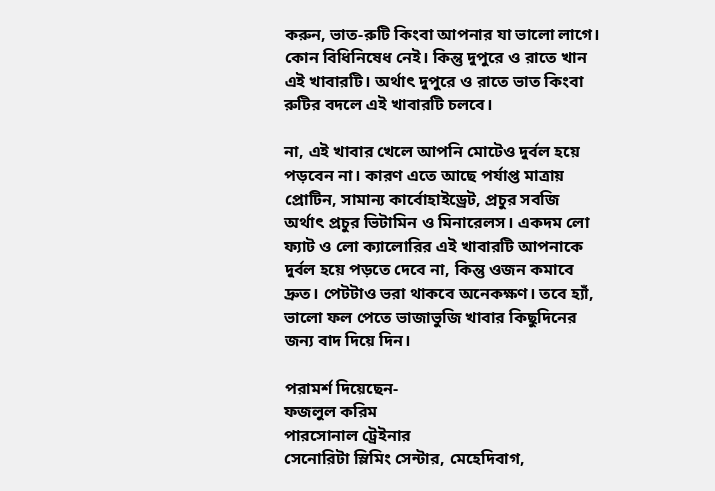করুন, ভাত-রুটি কিংবা আপনার যা ভালো লাগে। কোন বিধিনিষেধ নেই। কিন্তু দুপুরে ও রাতে খান এই খাবারটি। অর্থাৎ দুপুরে ও রাতে ভাত কিংবা রুটির বদলে এই খাবারটি চলবে।

না, এই খাবার খেলে আপনি মোটেও দুর্বল হয়ে পড়বেন না। কারণ এতে আছে পর্যাপ্ত মাত্রায় প্রোটিন, সামান্য কার্বোহাইড্রেট, প্রচুর সবজি অর্থাৎ প্রচুর ভিটামিন ও মিনারেলস। একদম লো ফ্যাট ও লো ক্যালোরির এই খাবারটি আপনাকে দুর্বল হয়ে পড়তে দেবে না, কিন্তু ওজন কমাবে দ্রুত। পেটটাও ভরা থাকবে অনেকক্ষণ। তবে হ্যাঁ, ভালো ফল পেতে ভাজাভুজি খাবার কিছুদিনের জন্য বাদ দিয়ে দিন।

পরামর্শ দিয়েছেন-
ফজলুল করিম
পারসোনাল ট্রেইনার
সেনোরিটা স্লিমিং সেন্টার, মেহেদিবাগ,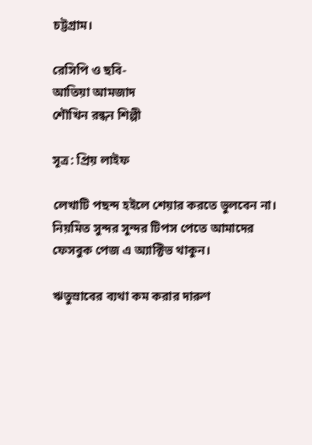চট্টগ্রাম।

রেসিপি ও ছবি-
আতিয়া আমজাদ
শৌখিন রন্ধন শিল্পী

সূত্র: প্রিয় লাইফ

লেখাটি পছন্দ হইলে শেয়ার করতে ভুলবেন না।
নিয়মিত সুন্দর সুন্দর টিপস পেতে আমাদের ফেসবুক পেজ এ অ্যাক্টিভ থাকুন।

ঋতুস্রাবের ব্যথা কম করার দারুণ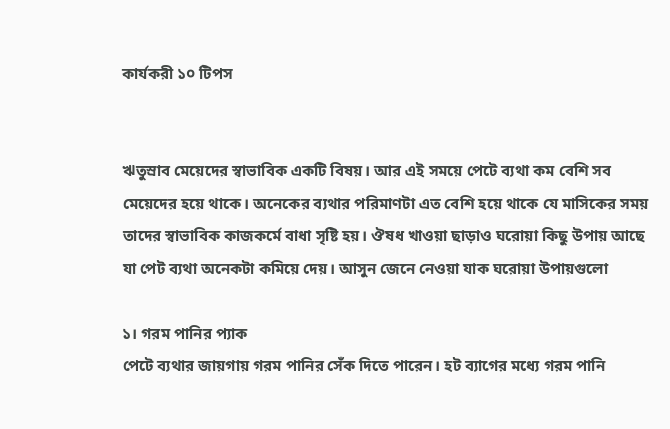কার্যকরী ১০ টিপস


ঋতুস্রাব মেয়েদের স্বাভাবিক একটি বিষয়। আর এই সময়ে পেটে ব্যথা কম বেশি সব মেয়েদের হয়ে থাকে। অনেকের ব্যথার পরিমাণটা এত বেশি হয়ে থাকে যে মাসিকের সময় তাদের স্বাভাবিক কাজকর্মে বাধা সৃষ্টি হয়। ঔষধ খাওয়া ছাড়াও ঘরোয়া কিছু উপায় আছে যা পেট ব্যথা অনেকটা কমিয়ে দেয়। আসুন জেনে নেওয়া যাক ঘরোয়া উপায়গুলো

১। গরম পানির প্যাক
পেটে ব্যথার জায়গায় গরম পানির সেঁক দিতে পারেন। হট ব্যাগের মধ্যে গরম পানি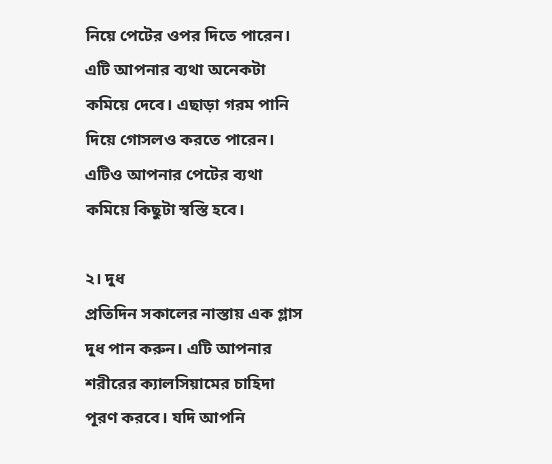নিয়ে পেটের ওপর দিতে পারেন। এটি আপনার ব্যথা অনেকটা কমিয়ে দেবে। এছাড়া গরম পানি দিয়ে গোসলও করতে পারেন। এটিও আপনার পেটের ব্যথা কমিয়ে কিছুটা স্বস্তি হবে।

২। দুধ
প্রতিদিন সকালের নাস্তায় এক গ্লাস দুধ পান করুন। এটি আপনার শরীরের ক্যালসিয়ামের চাহিদা পূরণ করবে। যদি আপনি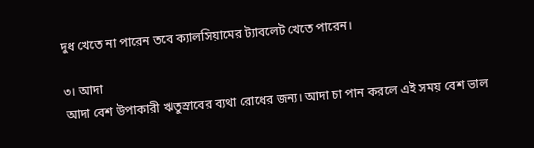দুধ খেতে না পারেন তবে ক্যালসিয়ামের ট্যাবলেট খেতে পারেন।

৩। আদা
আদা বেশ উপাকারী ঋতুস্রাবের ব্যথা রোধের জন্য। আদা চা পান করলে এই সময় বেশ ভাল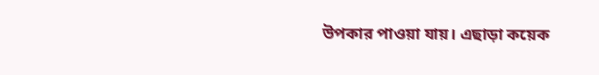উপকার পাওয়া যায়। এছাড়া কয়েক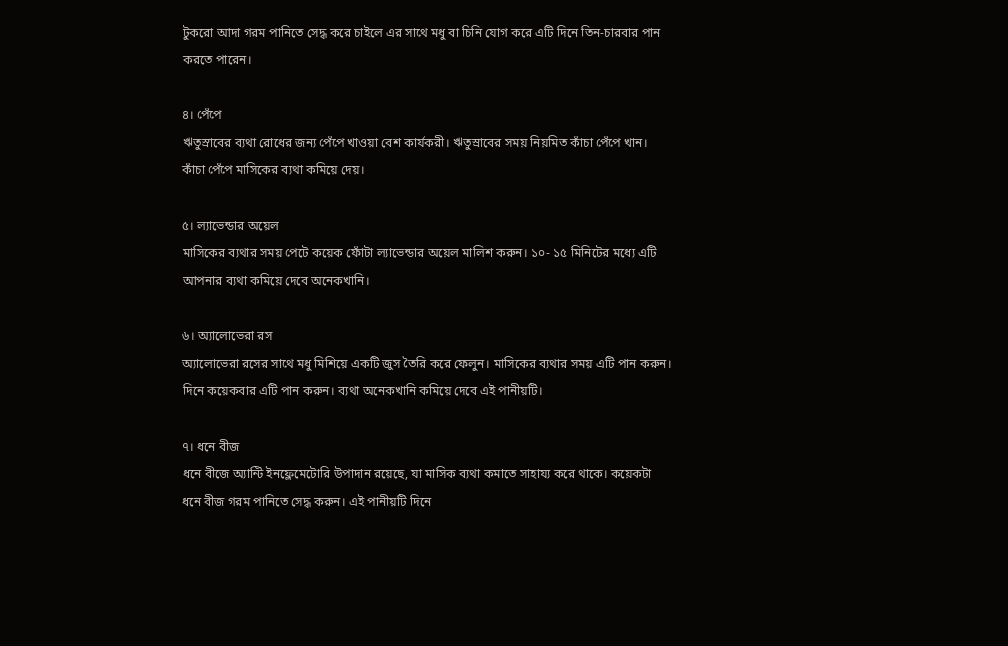টুকরো আদা গরম পানিতে সেদ্ধ করে চাইলে এর সাথে মধু বা চিনি যোগ করে এটি দিনে তিন-চারবার পান করতে পারেন।

৪। পেঁপে
ঋতুস্রাবের ব্যথা রোধের জন্য পেঁপে খাওয়া বেশ কার্যকরী। ঋতুস্রাবের সময় নিয়মিত কাঁচা পেঁপে খান। কাঁচা পেঁপে মাসিকের ব্যথা কমিয়ে দেয়।

৫। ল্যাভেন্ডার অয়েল
মাসিকের ব্যথার সময় পেটে কয়েক ফোঁটা ল্যাভেন্ডার অয়েল মালিশ করুন। ১০- ১৫ মিনিটের মধ্যে এটি আপনার ব্যথা কমিয়ে দেবে অনেকখানি।

৬। অ্যালোভেরা রস
অ্যালোভেরা রসের সাথে মধু মিশিয়ে একটি জুস তৈরি করে ফেলুন। মাসিকের ব্যথার সময় এটি পান করুন। দিনে কয়েকবার এটি পান করুন। ব্যথা অনেকখানি কমিয়ে দেবে এই পানীয়টি।

৭। ধনে বীজ
ধনে বীজে অ্যান্টি ইনফ্লেমেটোরি উপাদান রয়েছে, যা মাসিক ব্যথা কমাতে সাহায্য করে থাকে। কয়েকটা ধনে বীজ গরম পানিতে সেদ্ধ করুন। এই পানীয়টি দিনে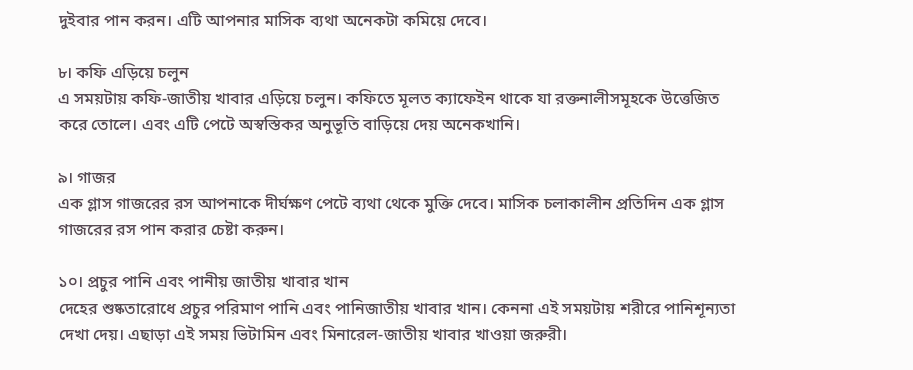দুইবার পান করন। এটি আপনার মাসিক ব্যথা অনেকটা কমিয়ে দেবে।

৮। কফি এড়িয়ে চলুন
এ সময়টায় কফি-জাতীয় খাবার এড়িয়ে চলুন। কফিতে মূলত ক্যাফেইন থাকে যা রক্তনালীসমূহকে উত্তেজিত করে তোলে। এবং এটি পেটে অস্বস্তিকর অনুভূতি বাড়িয়ে দেয় অনেকখানি।

৯। গাজর
এক গ্লাস গাজরের রস আপনাকে দীর্ঘক্ষণ পেটে ব্যথা থেকে মুক্তি দেবে। মাসিক চলাকালীন প্রতিদিন এক গ্লাস গাজরের রস পান করার চেষ্টা করুন।

১০। প্রচুর পানি এবং পানীয় জাতীয় খাবার খান
দেহের শুষ্কতারোধে প্রচুর পরিমাণ পানি এবং পানিজাতীয় খাবার খান। কেননা এই সময়টায় শরীরে পানিশূন্যতা দেখা দেয়। এছাড়া এই সময় ভিটামিন এবং মিনারেল-জাতীয় খাবার খাওয়া জরুরী।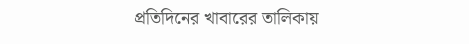প্রতিদিনের খাবারের তালিকায়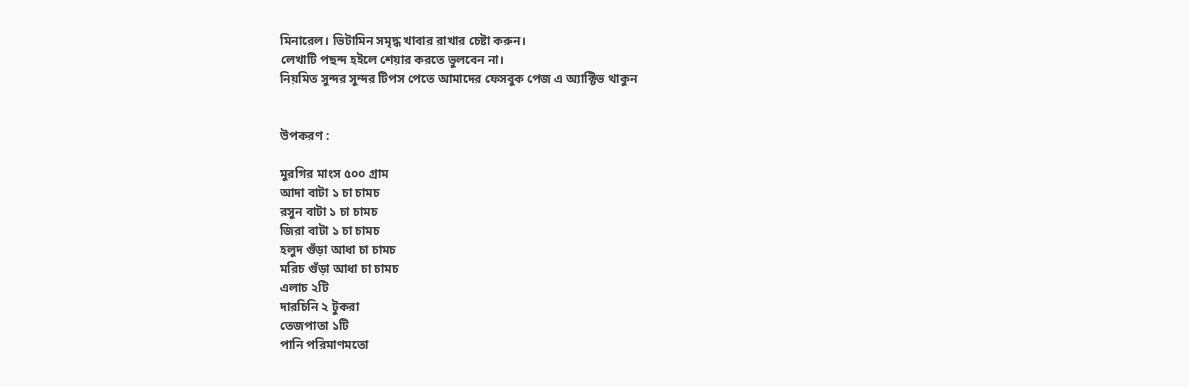মিনারেল। ভিটামিন সমৃদ্ধ খাবার রাখার চেষ্টা করুন।
লেখাটি পছন্দ হইলে শেয়ার করতে ভুলবেন না।
নিয়মিত সুন্দর সুন্দর টিপস পেতে আমাদের ফেসবুক পেজ এ অ্যাক্টিভ থাকুন


উপকরণ :

মুরগির মাংস ৫০০ গ্রাম
আদা বাটা ১ চা চামচ
রসুন বাটা ১ চা চামচ
জিরা বাটা ১ চা চামচ
হলুদ গুঁড়া আধা চা চামচ
মরিচ গুঁড়া আধা চা চামচ
এলাচ ২টি
দারচিনি ২ টুকরা
তেজপাতা ১টি
পানি পরিমাণমতো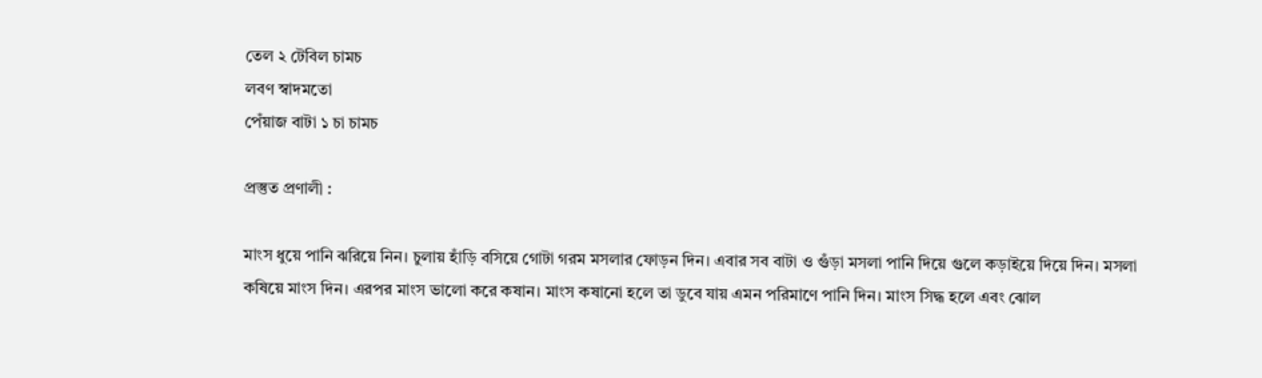তেল ২ টেবিল চামচ
লবণ স্বাদমতো
পেঁয়াজ বাটা ১ চা চামচ

প্রস্তুত প্রণালী :

মাংস ধুয়ে পানি ঝরিয়ে নিন। চুলায় হাঁড়ি বসিয়ে গোটা গরম মসলার ফোড়ন দিন। এবার সব বাটা ও গুঁড়া মসলা পানি দিয়ে গুলে কড়াইয়ে দিয়ে দিন। মসলা কষিয়ে মাংস দিন। এরপর মাংস ভালো করে কষান। মাংস কষানো হলে তা ডুবে যায় এমন পরিমাণে পানি দিন। মাংস সিদ্ধ হলে এবং ঝোল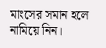মাংসের সমান হলে নামিয়ে নিন।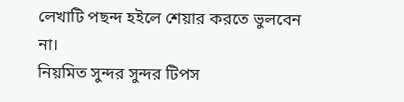লেখাটি পছন্দ হইলে শেয়ার করতে ভুলবেন না।
নিয়মিত সুন্দর সুন্দর টিপস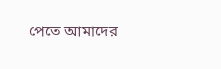পেতে আমাদের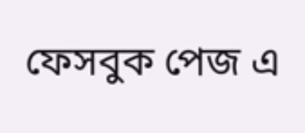ফেসবুক পেজ এ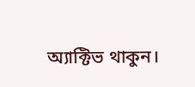অ্যাক্টিভ থাকুন।